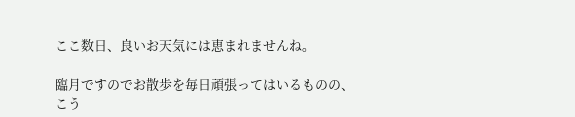ここ数日、良いお天気には恵まれませんね。

臨月ですのでお散歩を毎日頑張ってはいるものの、こう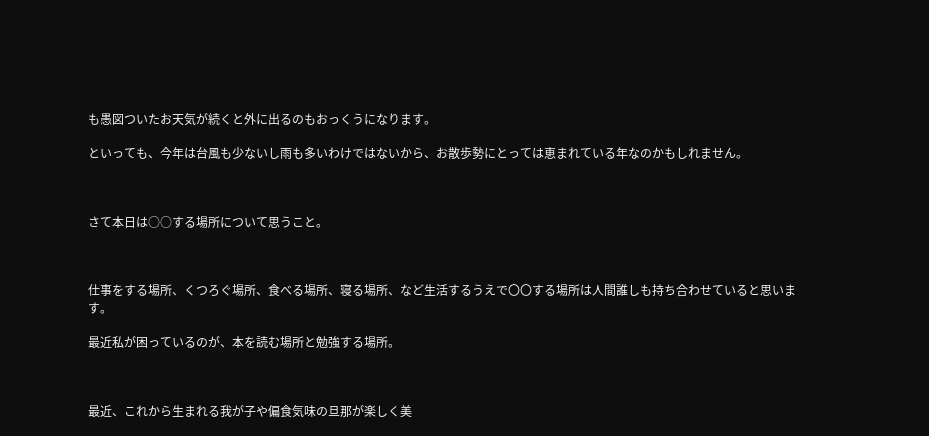も愚図ついたお天気が続くと外に出るのもおっくうになります。

といっても、今年は台風も少ないし雨も多いわけではないから、お散歩勢にとっては恵まれている年なのかもしれません。



さて本日は○○する場所について思うこと。



仕事をする場所、くつろぐ場所、食べる場所、寝る場所、など生活するうえで〇〇する場所は人間誰しも持ち合わせていると思います。

最近私が困っているのが、本を読む場所と勉強する場所。



最近、これから生まれる我が子や偏食気味の旦那が楽しく美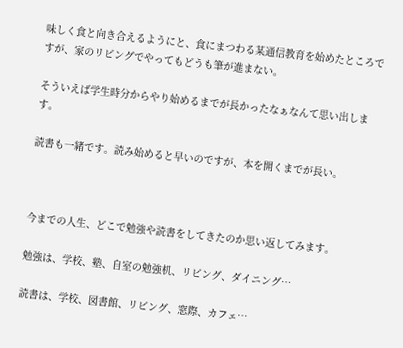味しく食と向き合えるようにと、食にまつわる某通信教育を始めたところですが、家のリビングでやってもどうも筆が進まない。

そういえば学生時分からやり始めるまでが長かったなぁなんて思い出します。

読書も一緒です。読み始めると早いのですが、本を開くまでが長い。



今までの人生、どこで勉強や読書をしてきたのか思い返してみます。

勉強は、学校、塾、自室の勉強机、リビング、ダイニング…

読書は、学校、図書館、リビング、窓際、カフェ…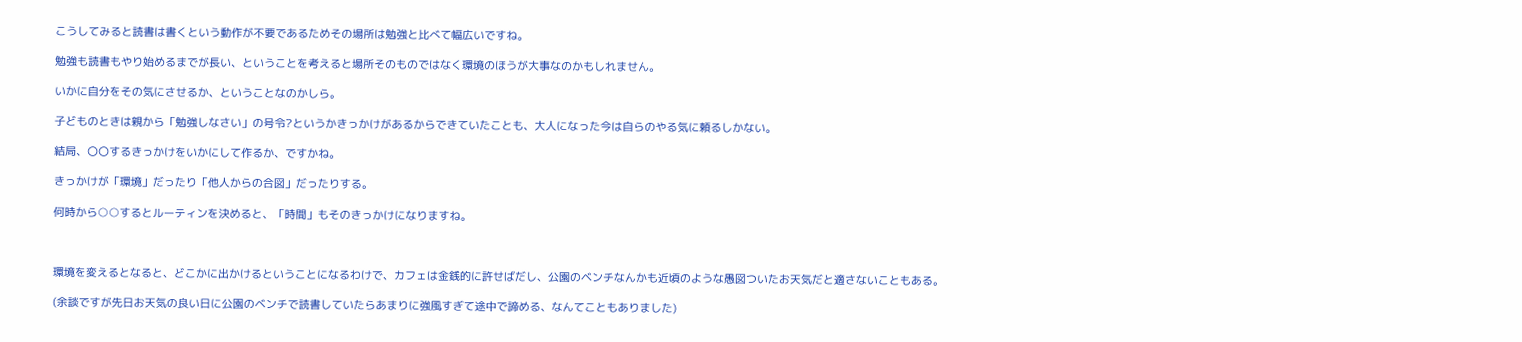こうしてみると読書は書くという動作が不要であるためその場所は勉強と比べて幅広いですね。

勉強も読書もやり始めるまでが長い、ということを考えると場所そのものではなく環境のほうが大事なのかもしれません。

いかに自分をその気にさせるか、ということなのかしら。

子どものときは親から「勉強しなさい」の号令?というかきっかけがあるからできていたことも、大人になった今は自らのやる気に頼るしかない。

結局、〇〇するきっかけをいかにして作るか、ですかね。

きっかけが「環境」だったり「他人からの合図」だったりする。

何時から○○するとルーティンを決めると、「時間」もそのきっかけになりますね。



環境を変えるとなると、どこかに出かけるということになるわけで、カフェは金銭的に許せばだし、公園のベンチなんかも近頃のような愚図ついたお天気だと適さないこともある。

(余談ですが先日お天気の良い日に公園のベンチで読書していたらあまりに強風すぎて途中で諦める、なんてこともありました)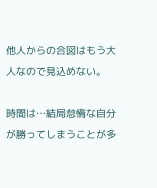他人からの合図はもう大人なので見込めない。

時間は…結局怠惰な自分が勝ってしまうことが多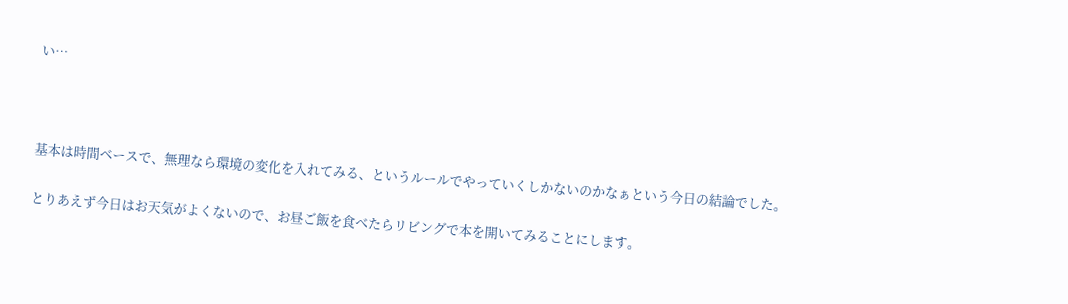い…



基本は時間ベースで、無理なら環境の変化を入れてみる、というルールでやっていくしかないのかなぁという今日の結論でした。

とりあえず今日はお天気がよくないので、お昼ご飯を食べたらリビングで本を開いてみることにします。